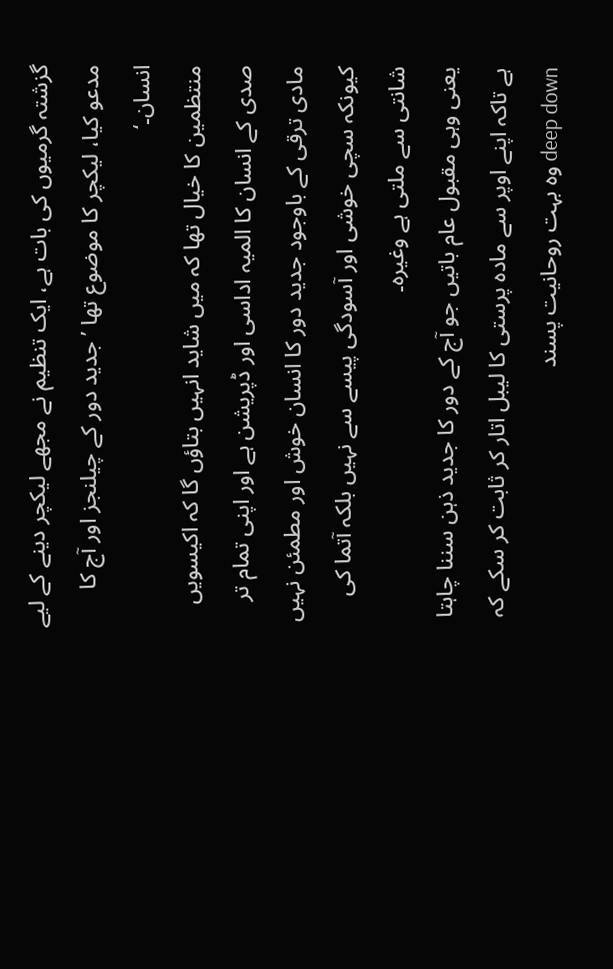گزشتہ گرمیوں کی بات ہے، ایک تنظیم نے مجھے لیکچر دینے کے لیے مدعو کیا، لیکچر کا موضوع تھا ’جدید دور کے چیلنجز اور آج کا انسان۔‘
منتظمین کا خیال تھا کہ میں شاید انہیں بتاؤں گا کہ اکیسویں صدی کے انسان کا المیہ اداسی اور ڈپریشن ہے اور اپنی تمام تر مادی ترقی کے باوجود جدید دور کا انسان خوش اور مطمئن نہیں کیونکہ سچی خوشی اور آسودگی پیسے سے نہیں بلکہ آتما کی شانتی سے ملتی ہے وغیرہ۔
یعنی وہی مقبول عام باتیں جو آج کے دور کا جدید ذہن سننا چاہتا ہے تاکہ اپنے اوپر سے مادہ پرستی کا لیبل اتار کر ثابت کر سکے کہ deep down وہ بہت روحانیت پسند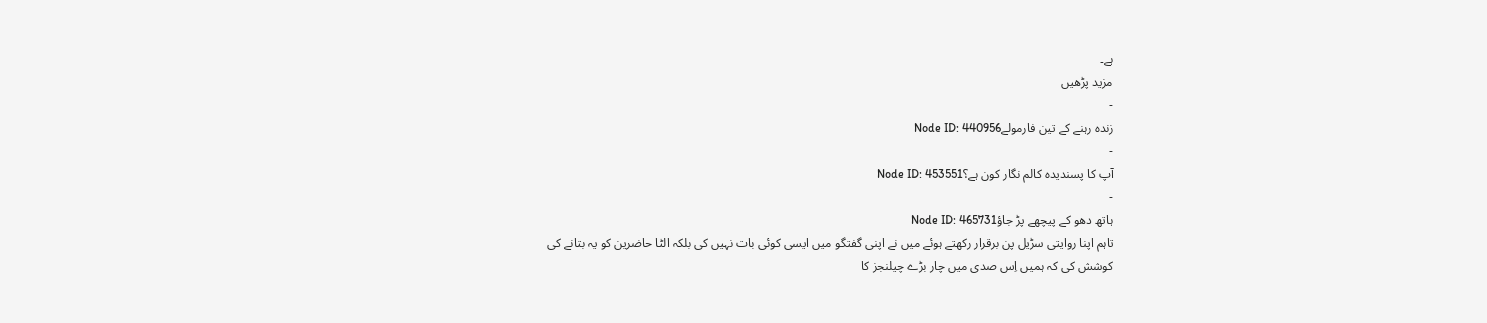ہے۔
مزید پڑھیں
-
زندہ رہنے کے تین فارمولےNode ID: 440956
-
آپ کا پسندیدہ کالم نگار کون ہے؟Node ID: 453551
-
ہاتھ دھو کے پیچھے پڑ جاؤNode ID: 465731
تاہم اپنا روایتی سڑیل پن برقرار رکھتے ہوئے میں نے اپنی گفتگو میں ایسی کوئی بات نہیں کی بلکہ الٹا حاضرین کو یہ بتانے کی کوشش کی کہ ہمیں اِس صدی میں چار بڑے چیلنجز کا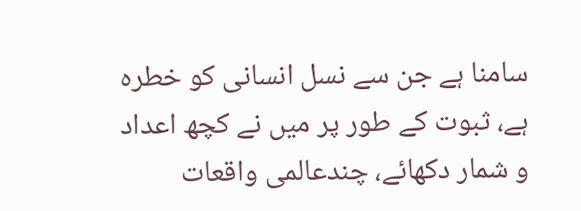سامنا ہے جن سے نسل انسانی کو خطرہ ہے، ثبوت کے طور پر میں نے کچھ اعداد و شمار دکھائے، چندعالمی واقعات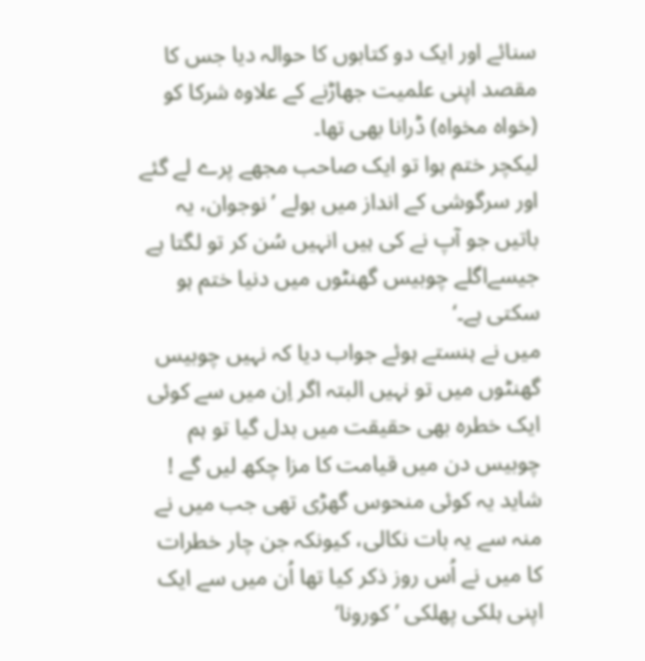سنائے اور ایک دو کتابوں کا حوالہ دیا جس کا مقصد اپنی علمیت جھاڑنے کے علاوہ شرکا کو (خواہ مخواہ) ڈرانا بھی تھا۔
لیکچر ختم ہوا تو ایک صاحب مجھے پرے لے گئے اور سرگوشی کے انداز میں بولے ’نوجوان، یہ باتیں جو آپ نے کی ہیں انہیں سُن کر تو لگتا ہے جیسےاگلے چوبیس گھنٹوں میں دنیا ختم ہو سکتی ہے۔‘
میں نے ہنستے ہوئے جواب دیا کہ نہیں چوبیس گھنٹوں میں تو نہیں البتہ اگر اِن میں سے کوئی ایک خطرہ بھی حقیقت میں بدل گیا تو ہم چوبیس دن میں قیامت کا مزا چکھ لیں گے !
شاید یہ کوئی منحوس گھڑی تھی جب میں نے منہ سے یہ بات نکالی، کیونکہ جن چار خطرات کا میں نے اُس روز ذکر کیا تھا اُن میں سے ایک اپنی ہلکی پھلکی ’کورونا‘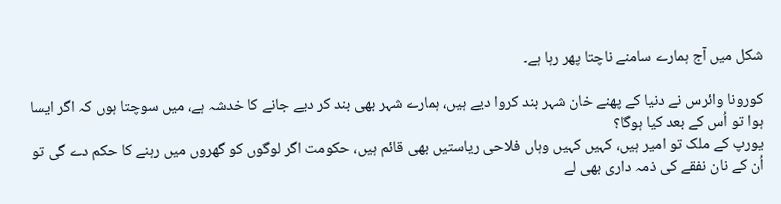شکل میں آج ہمارے سامنے ناچتا پھر رہا ہے۔

کورونا وائرس نے دنیا کے پھنے خان شہر بند کروا دیے ہیں، ہمارے شہر بھی بند کر دیے جانے کا خدشہ ہے، میں سوچتا ہوں کہ اگر ایسا ہوا تو اُس کے بعد کیا ہوگا؟
یورپ کے ملک تو امیر ہیں، کہیں کہیں وہاں فلاحی ریاستیں بھی قائم ہیں، حکومت اگر لوگوں کو گھروں میں رہنے کا حکم دے گی تو اُن کے نان نفقے کی ذمہ داری بھی لے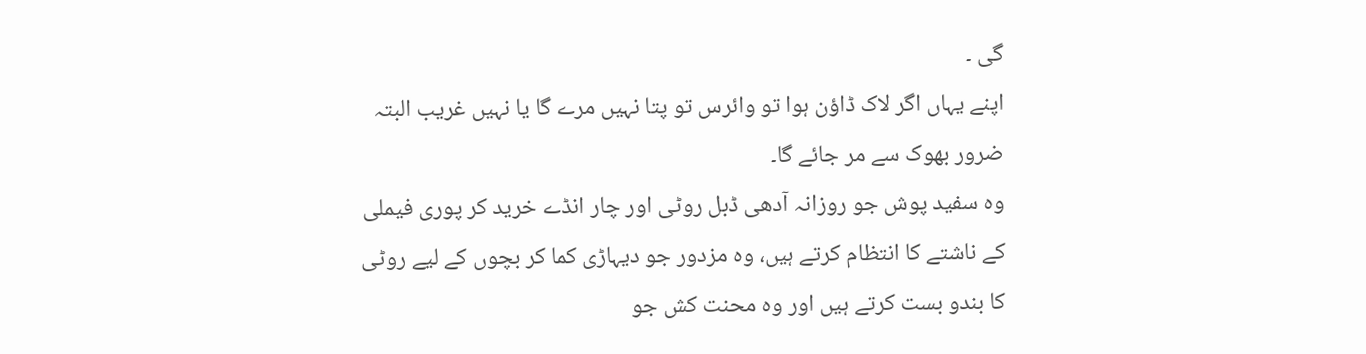گی ۔
اپنے یہاں اگر لاک ڈاؤن ہوا تو وائرس تو پتا نہیں مرے گا یا نہیں غریب البتہ ضرور بھوک سے مر جائے گا۔
وہ سفید پوش جو روزانہ آدھی ڈبل روٹی اور چار انڈے خرید کر پوری فیملی کے ناشتے کا انتظام کرتے ہیں، وہ مزدور جو دیہاڑی کما کر بچوں کے لیے روٹی کا بندو بست کرتے ہیں اور وہ محنت کش جو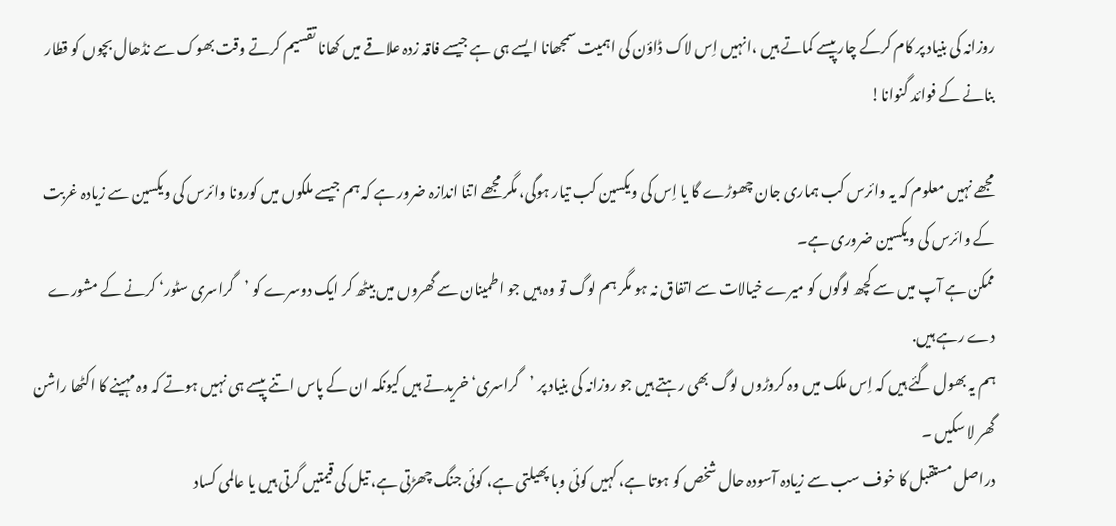روزانہ کی بنیاد پر کام کرکے چار پیسے کماتے ہیں ،انہیں اِس لاک ڈاؤن کی اہمیت سمجھانا ایسے ہی ہے جیسے فاقہ زدہ علاقے میں کھانا تقسیم کرتے وقت بھوک سے نڈھال بچوں کو قطار بنانے کے فوائد گنوانا!

مجھے نہیں معلوم کہ یہ وائرس کب ہماری جان چھوڑے گا یا اِس کی ویکسین کب تیار ہوگی، مگر مجھے اتنا اندازہ ضرور ہے کہ ہم جیسے ملکوں میں کورونا وائرس کی ویکسین سے زیادہ غربت کے وائرس کی ویکسین ضروری ہے۔
ممکن ہے آپ میں سے کچھ لوگوں کو میرے خیالات سے اتفاق نہ ہو مگر ہم لوگ تو وہ ہیں جو اطمینان سے گھروں میں بیٹھ کر ایک دوسرے کو ’گراسری سٹور‘ کرنے کے مشورے دے رہے ہیں.
ہم یہ بھول گئے ہیں کہ اِس ملک میں وہ کروڑوں لوگ بھی رہتے ہیں جو روزانہ کی بنیاد پر ’گراسری‘ خریدتے ہیں کیونکہ ان کے پاس اتنے پیسے ہی نہیں ہوتے کہ وہ مہینے کا اکٹھا راشن گھر لا سکیں ۔
دراصل مستقبل کا خوف سب سے زیادہ آسودہ حال شخص کو ہوتا ہے، کہیں کوئی وبا پھیلتی ہے، کوئی جنگ چھڑتی ہے، تیل کی قیمتیں گرتی ہیں یا عالمی کساد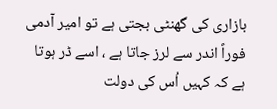بازاری کی گھنٹی بجتی ہے تو امیر آدمی فوراً اندر سے لرز جاتا ہے ، اسے ڈر ہوتا ہے کہ کہیں اُس کی دولت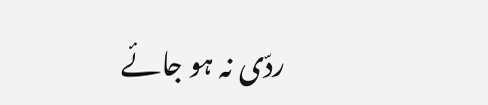ردّی نہ ہو جائے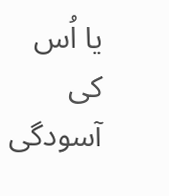یا اُس کی آسودگی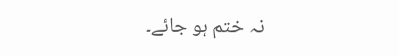نہ ختم ہو جائے۔